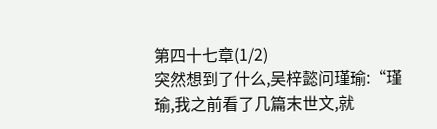第四十七章(1/2)
突然想到了什么,吴梓懿问瑾瑜:“瑾瑜,我之前看了几篇末世文,就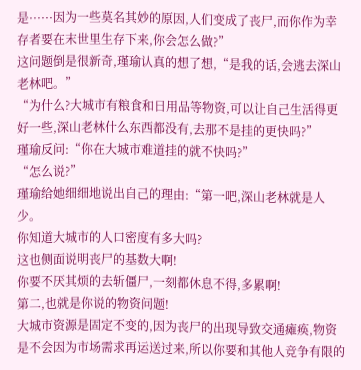是······因为一些莫名其妙的原因,人们变成了丧尸,而你作为幸存者要在末世里生存下来,你会怎么做?”
这问题倒是很新奇,瑾瑜认真的想了想,“是我的话,会逃去深山老林吧。”
“为什么?大城市有粮食和日用品等物资,可以让自己生活得更好一些,深山老林什么东西都没有,去那不是挂的更快吗?”
瑾瑜反问:“你在大城市难道挂的就不快吗?”
“怎么说?”
瑾瑜给她细细地说出自己的理由:“第一吧,深山老林就是人少。
你知道大城市的人口密度有多大吗?
这也侧面说明丧尸的基数大啊!
你要不厌其烦的去斩僵尸,一刻都休息不得,多累啊!
第二,也就是你说的物资问题!
大城市资源是固定不变的,因为丧尸的出现导致交通瘫痪,物资是不会因为市场需求再运送过来,所以你要和其他人竞争有限的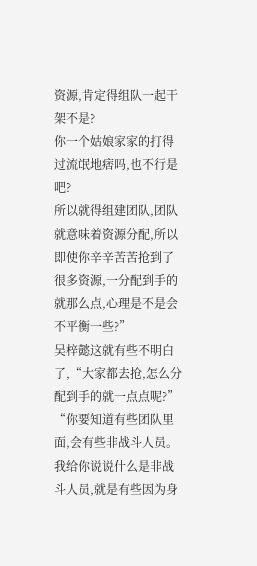资源,肯定得组队一起干架不是?
你一个姑娘家家的打得过流氓地痞吗,也不行是吧?
所以就得组建团队,团队就意味着资源分配,所以即使你辛辛苦苦抢到了很多资源,一分配到手的就那么点,心理是不是会不平衡一些?”
吴梓懿这就有些不明白了,“大家都去抢,怎么分配到手的就一点点呢?”
“你要知道有些团队里面,会有些非战斗人员。我给你说说什么是非战斗人员,就是有些因为身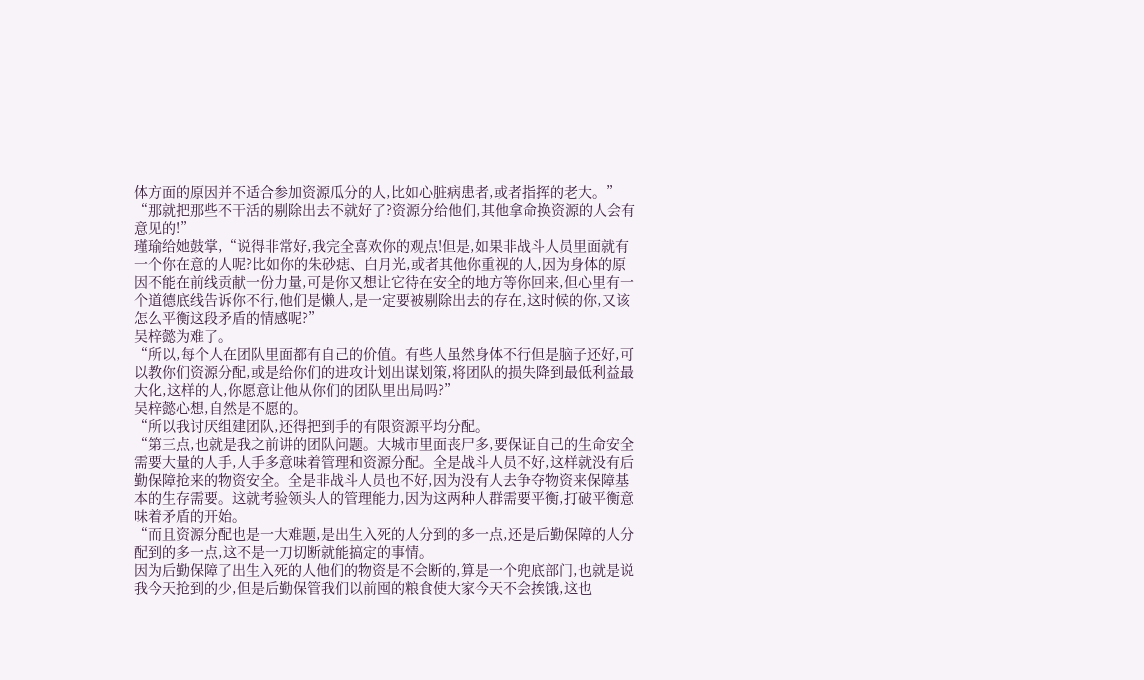体方面的原因并不适合参加资源瓜分的人,比如心脏病患者,或者指挥的老大。”
“那就把那些不干活的剔除出去不就好了?资源分给他们,其他拿命换资源的人会有意见的!”
瑾瑜给她鼓掌,“说得非常好,我完全喜欢你的观点!但是,如果非战斗人员里面就有一个你在意的人呢?比如你的朱砂痣、白月光,或者其他你重视的人,因为身体的原因不能在前线贡献一份力量,可是你又想让它待在安全的地方等你回来,但心里有一个道德底线告诉你不行,他们是懒人,是一定要被剔除出去的存在,这时候的你,又该怎么平衡这段矛盾的情感呢?”
吴梓懿为难了。
“所以,每个人在团队里面都有自己的价值。有些人虽然身体不行但是脑子还好,可以教你们资源分配,或是给你们的进攻计划出谋划策,将团队的损失降到最低利益最大化,这样的人,你愿意让他从你们的团队里出局吗?”
吴梓懿心想,自然是不愿的。
“所以我讨厌组建团队,还得把到手的有限资源平均分配。
“第三点,也就是我之前讲的团队问题。大城市里面丧尸多,要保证自己的生命安全需要大量的人手,人手多意味着管理和资源分配。全是战斗人员不好,这样就没有后勤保障抢来的物资安全。全是非战斗人员也不好,因为没有人去争夺物资来保障基本的生存需要。这就考验领头人的管理能力,因为这两种人群需要平衡,打破平衡意味着矛盾的开始。
“而且资源分配也是一大难题,是出生入死的人分到的多一点,还是后勤保障的人分配到的多一点,这不是一刀切断就能搞定的事情。
因为后勤保障了出生入死的人他们的物资是不会断的,算是一个兜底部门,也就是说我今天抢到的少,但是后勤保管我们以前囤的粮食使大家今天不会挨饿,这也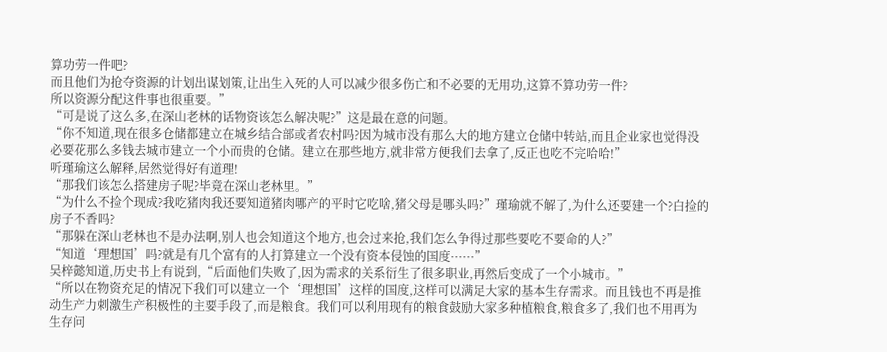算功劳一件吧?
而且他们为抢夺资源的计划出谋划策,让出生入死的人可以减少很多伤亡和不必要的无用功,这算不算功劳一件?
所以资源分配这件事也很重要。”
“可是说了这么多,在深山老林的话物资该怎么解决呢?”这是最在意的问题。
“你不知道,现在很多仓储都建立在城乡结合部或者农村吗?因为城市没有那么大的地方建立仓储中转站,而且企业家也觉得没必要花那么多钱去城市建立一个小而贵的仓储。建立在那些地方,就非常方便我们去拿了,反正也吃不完哈哈!”
听瑾瑜这么解释,居然觉得好有道理!
“那我们该怎么搭建房子呢?毕竟在深山老林里。”
“为什么不捡个现成?我吃猪肉我还要知道猪肉哪产的平时它吃啥,猪父母是哪头吗?”瑾瑜就不解了,为什么还要建一个?白捡的房子不香吗?
“那躲在深山老林也不是办法啊,别人也会知道这个地方,也会过来抢,我们怎么争得过那些要吃不要命的人?”
“知道‘理想国’吗?就是有几个富有的人打算建立一个没有资本侵蚀的国度······”
吴梓懿知道,历史书上有说到,“后面他们失败了,因为需求的关系衍生了很多职业,再然后变成了一个小城市。”
“所以在物资充足的情况下我们可以建立一个‘理想国’这样的国度,这样可以满足大家的基本生存需求。而且钱也不再是推动生产力刺激生产积极性的主要手段了,而是粮食。我们可以利用现有的粮食鼓励大家多种植粮食,粮食多了,我们也不用再为生存问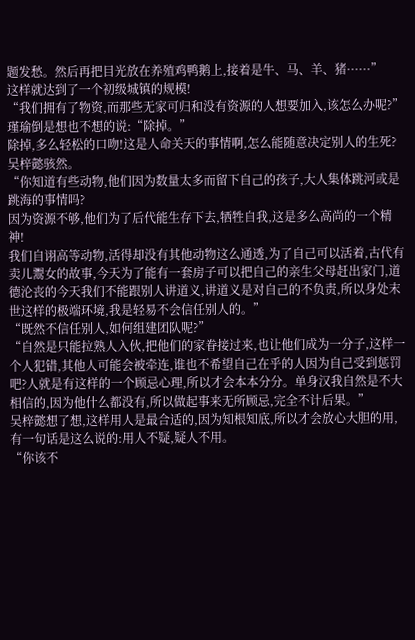题发愁。然后再把目光放在养殖鸡鸭鹅上,接着是牛、马、羊、猪······”
这样就达到了一个初级城镇的规模!
“我们拥有了物资,而那些无家可归和没有资源的人想要加入,该怎么办呢?”
瑾瑜倒是想也不想的说:“除掉。”
除掉,多么轻松的口吻!这是人命关天的事情啊,怎么能随意决定别人的生死?吴梓懿骇然。
“你知道有些动物,他们因为数量太多而留下自己的孩子,大人集体跳河或是跳海的事情吗?
因为资源不够,他们为了后代能生存下去,牺牲自我,这是多么高尚的一个精神!
我们自诩高等动物,活得却没有其他动物这么通透,为了自己可以活着,古代有卖儿鬻女的故事,今天为了能有一套房子可以把自己的亲生父母赶出家门,道德沦丧的今天我们不能跟别人讲道义,讲道义是对自己的不负责,所以身处末世这样的极端环境,我是轻易不会信任别人的。”
“既然不信任别人,如何组建团队呢?”
“自然是只能拉熟人入伙,把他们的家眷接过来,也让他们成为一分子,这样一个人犯错,其他人可能会被牵连,谁也不希望自己在乎的人因为自己受到惩罚吧?人就是有这样的一个顾忌心理,所以才会本本分分。单身汉我自然是不大相信的,因为他什么都没有,所以做起事来无所顾忌,完全不计后果。”
吴梓懿想了想,这样用人是最合适的,因为知根知底,所以才会放心大胆的用,有一句话是这么说的:用人不疑,疑人不用。
“你该不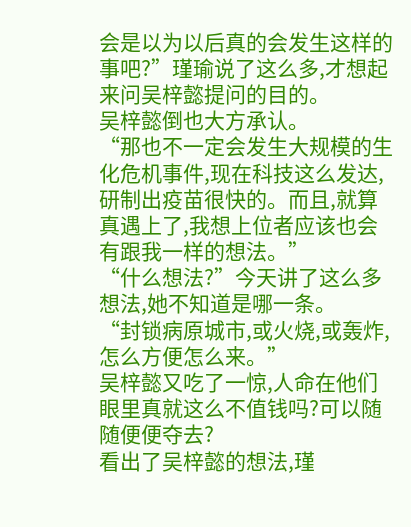会是以为以后真的会发生这样的事吧?”瑾瑜说了这么多,才想起来问吴梓懿提问的目的。
吴梓懿倒也大方承认。
“那也不一定会发生大规模的生化危机事件,现在科技这么发达,研制出疫苗很快的。而且,就算真遇上了,我想上位者应该也会有跟我一样的想法。”
“什么想法?”今天讲了这么多想法,她不知道是哪一条。
“封锁病原城市,或火烧,或轰炸,怎么方便怎么来。”
吴梓懿又吃了一惊,人命在他们眼里真就这么不值钱吗?可以随随便便夺去?
看出了吴梓懿的想法,瑾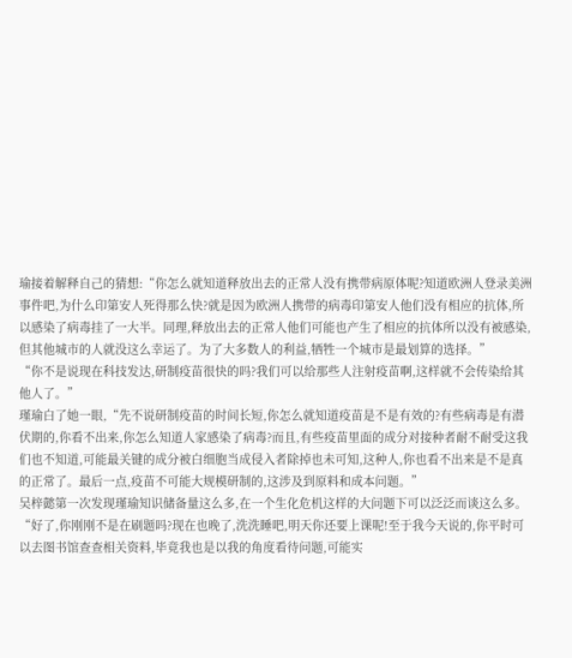瑜接着解释自己的猜想:“你怎么就知道释放出去的正常人没有携带病原体呢?知道欧洲人登录美洲事件吧,为什么印第安人死得那么快?就是因为欧洲人携带的病毒印第安人他们没有相应的抗体,所以感染了病毒挂了一大半。同理,释放出去的正常人他们可能也产生了相应的抗体所以没有被感染,但其他城市的人就没这么幸运了。为了大多数人的利益,牺牲一个城市是最划算的选择。”
“你不是说现在科技发达,研制疫苗很快的吗?我们可以给那些人注射疫苗啊,这样就不会传染给其他人了。”
瑾瑜白了她一眼,“先不说研制疫苗的时间长短,你怎么就知道疫苗是不是有效的?有些病毒是有潜伏期的,你看不出来,你怎么知道人家感染了病毒?而且,有些疫苗里面的成分对接种者耐不耐受这我们也不知道,可能最关键的成分被白细胞当成侵入者除掉也未可知,这种人,你也看不出来是不是真的正常了。最后一点,疫苗不可能大规模研制的,这涉及到原料和成本问题。”
吴梓懿第一次发现瑾瑜知识储备量这么多,在一个生化危机这样的大问题下可以泛泛而谈这么多。
“好了,你刚刚不是在刷题吗?现在也晚了,洗洗睡吧,明天你还要上课呢!至于我今天说的,你平时可以去图书馆查查相关资料,毕竟我也是以我的角度看待问题,可能实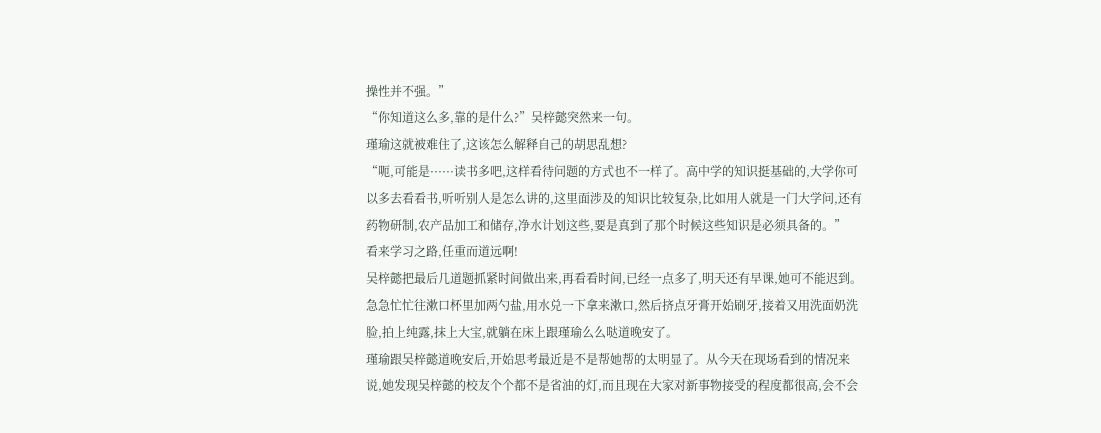操性并不强。”
“你知道这么多,靠的是什么?”吴梓懿突然来一句。
瑾瑜这就被难住了,这该怎么解释自己的胡思乱想?
“呃,可能是······读书多吧,这样看待问题的方式也不一样了。高中学的知识挺基础的,大学你可以多去看看书,听听别人是怎么讲的,这里面涉及的知识比较复杂,比如用人就是一门大学问,还有药物研制,农产品加工和储存,净水计划这些,要是真到了那个时候这些知识是必须具备的。”
看来学习之路,任重而道远啊!
吴梓懿把最后几道题抓紧时间做出来,再看看时间,已经一点多了,明天还有早课,她可不能迟到。
急急忙忙往漱口杯里加两勺盐,用水兑一下拿来漱口,然后挤点牙膏开始刷牙,接着又用洗面奶洗脸,拍上纯露,抹上大宝,就躺在床上跟瑾瑜么么哒道晚安了。
瑾瑜跟吴梓懿道晚安后,开始思考最近是不是帮她帮的太明显了。从今天在现场看到的情况来说,她发现吴梓懿的校友个个都不是省油的灯,而且现在大家对新事物接受的程度都很高,会不会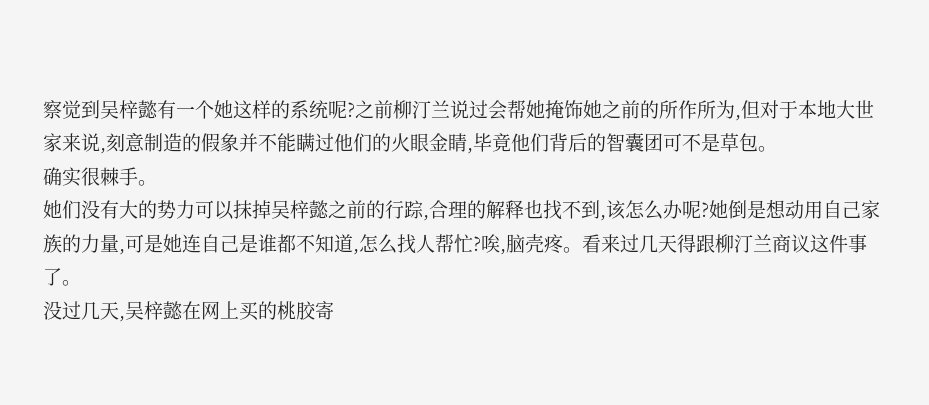察觉到吴梓懿有一个她这样的系统呢?之前柳汀兰说过会帮她掩饰她之前的所作所为,但对于本地大世家来说,刻意制造的假象并不能瞒过他们的火眼金睛,毕竟他们背后的智囊团可不是草包。
确实很棘手。
她们没有大的势力可以抹掉吴梓懿之前的行踪,合理的解释也找不到,该怎么办呢?她倒是想动用自己家族的力量,可是她连自己是谁都不知道,怎么找人帮忙?唉,脑壳疼。看来过几天得跟柳汀兰商议这件事了。
没过几天,吴梓懿在网上买的桃胶寄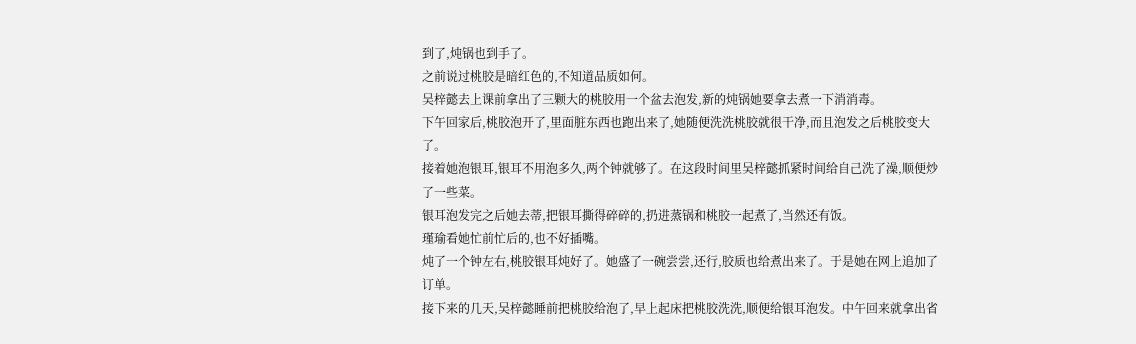到了,炖锅也到手了。
之前说过桃胶是暗红色的,不知道品质如何。
吴梓懿去上课前拿出了三颗大的桃胶用一个盆去泡发,新的炖锅她要拿去煮一下消消毒。
下午回家后,桃胶泡开了,里面脏东西也跑出来了,她随便洗洗桃胶就很干净,而且泡发之后桃胶变大了。
接着她泡银耳,银耳不用泡多久,两个钟就够了。在这段时间里吴梓懿抓紧时间给自己洗了澡,顺便炒了一些菜。
银耳泡发完之后她去蒂,把银耳撕得碎碎的,扔进蒸锅和桃胶一起煮了,当然还有饭。
瑾瑜看她忙前忙后的,也不好插嘴。
炖了一个钟左右,桃胶银耳炖好了。她盛了一碗尝尝,还行,胶质也给煮出来了。于是她在网上追加了订单。
接下来的几天,吴梓懿睡前把桃胶给泡了,早上起床把桃胶洗洗,顺便给银耳泡发。中午回来就拿出省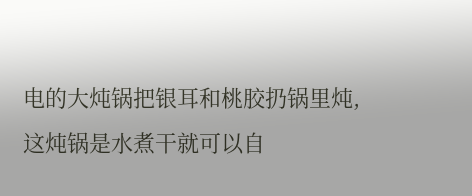电的大炖锅把银耳和桃胶扔锅里炖,这炖锅是水煮干就可以自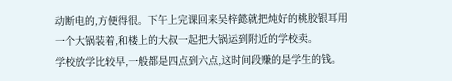动断电的,方便得很。下午上完课回来吴梓懿就把炖好的桃胶银耳用一个大锅装着,和楼上的大叔一起把大锅运到附近的学校卖。
学校放学比较早,一般都是四点到六点,这时间段赚的是学生的钱。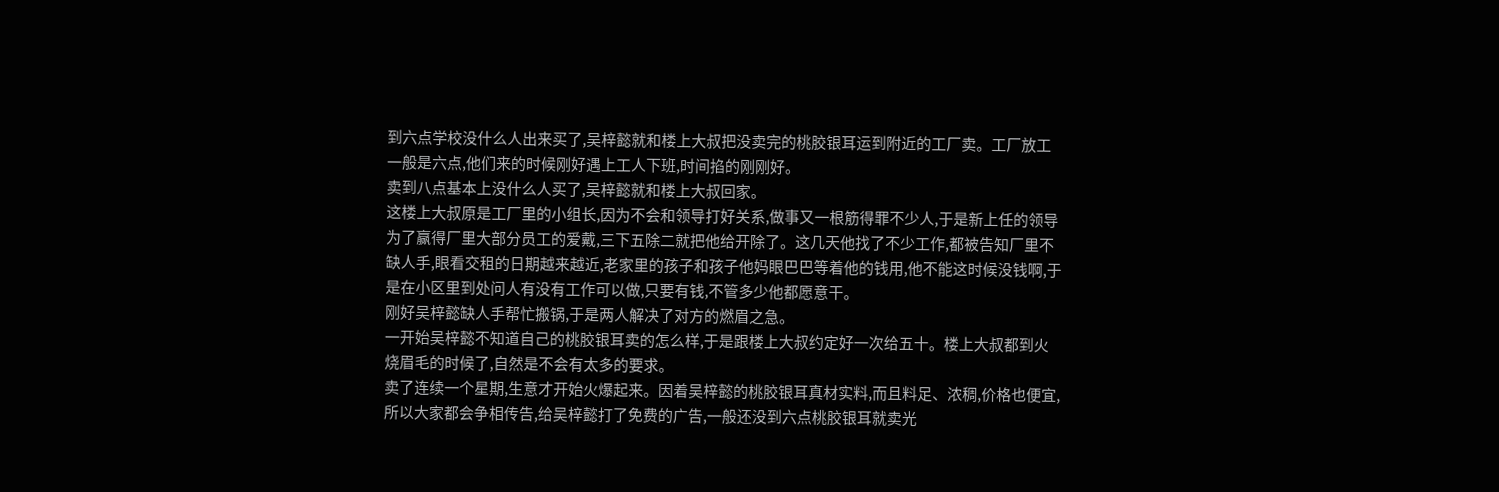到六点学校没什么人出来买了,吴梓懿就和楼上大叔把没卖完的桃胶银耳运到附近的工厂卖。工厂放工一般是六点,他们来的时候刚好遇上工人下班,时间掐的刚刚好。
卖到八点基本上没什么人买了,吴梓懿就和楼上大叔回家。
这楼上大叔原是工厂里的小组长,因为不会和领导打好关系,做事又一根筋得罪不少人,于是新上任的领导为了赢得厂里大部分员工的爱戴,三下五除二就把他给开除了。这几天他找了不少工作,都被告知厂里不缺人手,眼看交租的日期越来越近,老家里的孩子和孩子他妈眼巴巴等着他的钱用,他不能这时候没钱啊,于是在小区里到处问人有没有工作可以做,只要有钱,不管多少他都愿意干。
刚好吴梓懿缺人手帮忙搬锅,于是两人解决了对方的燃眉之急。
一开始吴梓懿不知道自己的桃胶银耳卖的怎么样,于是跟楼上大叔约定好一次给五十。楼上大叔都到火烧眉毛的时候了,自然是不会有太多的要求。
卖了连续一个星期,生意才开始火爆起来。因着吴梓懿的桃胶银耳真材实料,而且料足、浓稠,价格也便宜,所以大家都会争相传告,给吴梓懿打了免费的广告,一般还没到六点桃胶银耳就卖光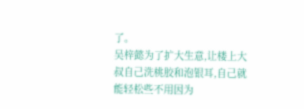了。
吴梓懿为了扩大生意,让楼上大叔自己洗桃胶和泡银耳,自己就能轻松些不用因为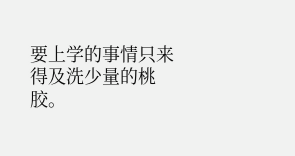要上学的事情只来得及洗少量的桃胶。